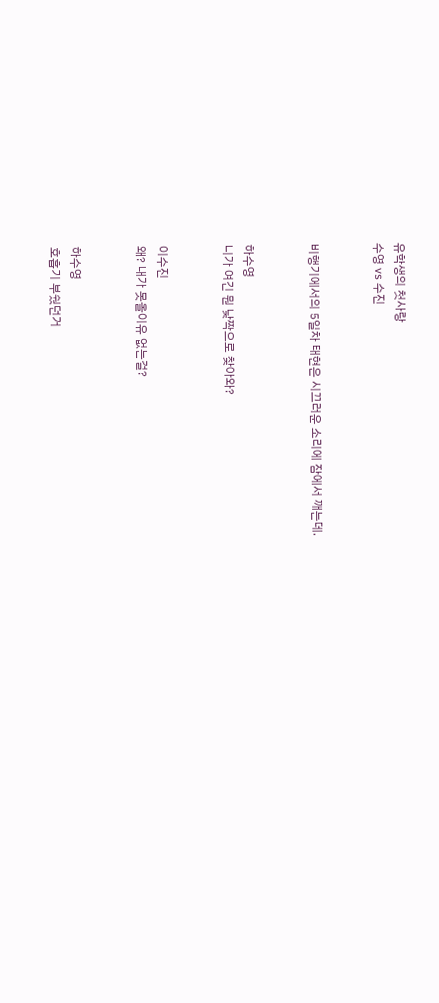유학생의 첫사랑
수영 vs 수진


비행기에서의 5일차 태현은 시끄러운 소리에 잠에서 깨는데.


하수영
니가 여긴 뭔 낮짝으로 찾아와?


이수진
왜? 내가 못올이유 없는걸?


하수영
호흡기 부쉈던거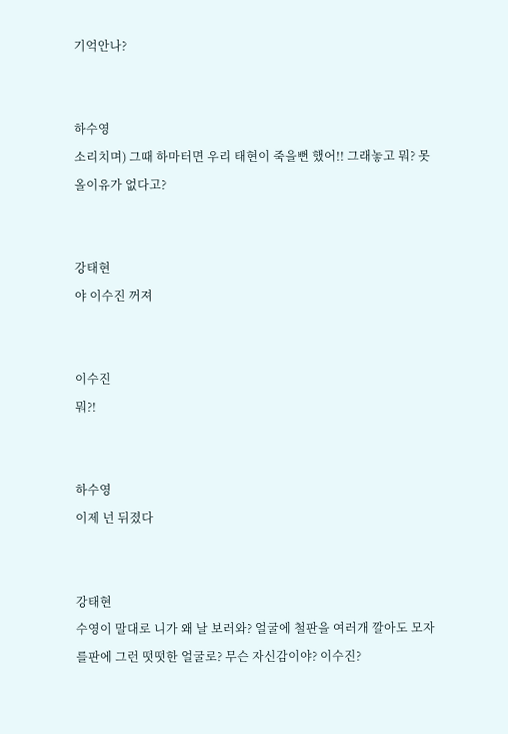기억안나?


하수영
소리치며) 그때 하마터면 우리 태현이 죽을뻔 했어!! 그래놓고 뭐? 못올이유가 없다고?


강태현
야 이수진 꺼져


이수진
뭐?!


하수영
이제 넌 뒤졌다


강태현
수영이 말대로 니가 왜 날 보러와? 얼굴에 철판을 여러개 깔아도 모자를판에 그런 떳떳한 얼굴로? 무슨 자신감이야? 이수진?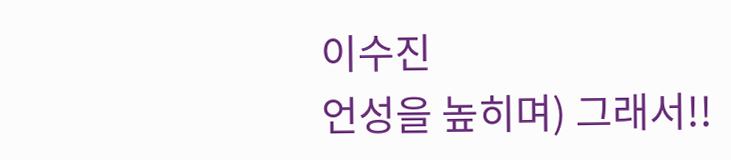이수진
언성을 높히며) 그래서!!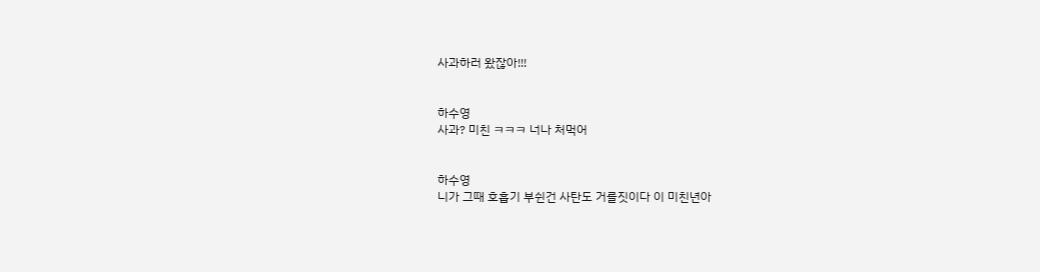사과하러 왔잖아!!!


하수영
사과? 미친 ㅋㅋㅋ 너나 처먹어


하수영
니가 그때 호흡기 부쉰건 사탄도 거를짓이다 이 미친년아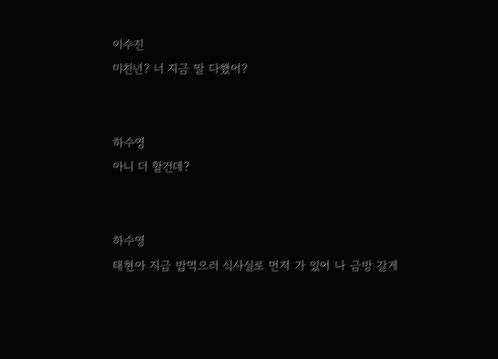이수진
미친년? 너 지금 말 다했어?


하수영
아니 더 할건데?


하수영
태현아 지금 밥먹으러 식사실로 먼저 가 있어 나 금방 갈게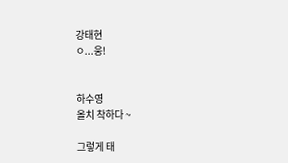강태현
ㅇ...웅!


하수영
올치 착하다 ~

그렇게 태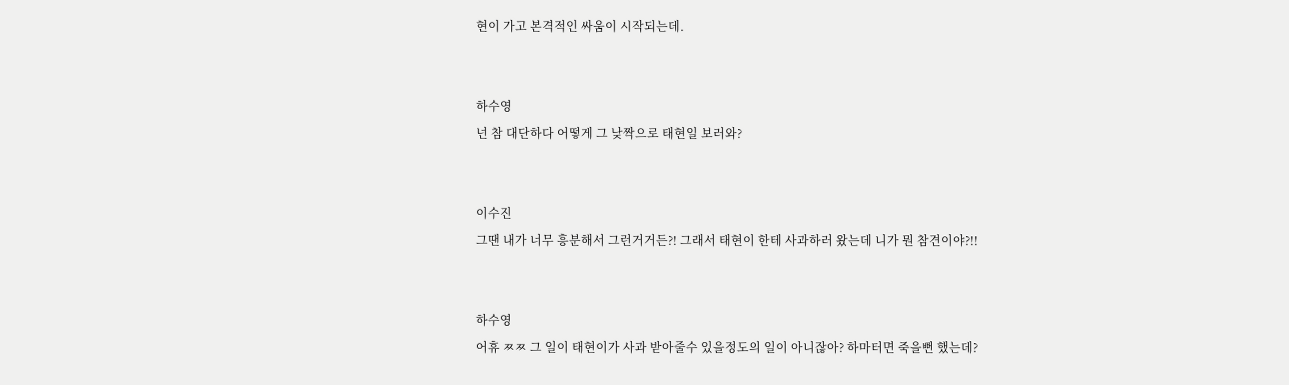현이 가고 본격적인 싸움이 시작되는데.


하수영
넌 참 대단하다 어떻게 그 낮짝으로 태현일 보러와?


이수진
그땐 내가 너무 흥분해서 그런거거든?! 그래서 태현이 한테 사과하러 왔는데 니가 뭔 참견이야?!!


하수영
어휴 ㅉㅉ 그 일이 태현이가 사과 받아줄수 있을정도의 일이 아니잖아? 하마터면 죽을뻔 했는데?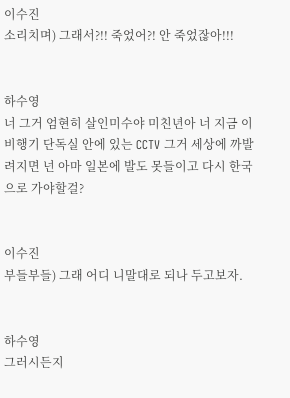이수진
소리치며) 그래서?!! 죽었어?! 안 죽었잖아!!!


하수영
너 그거 엄현히 살인미수야 미친년아 너 지금 이 비행기 단독실 안에 있는 CCTV 그거 세상에 까발려지면 넌 아마 일본에 발도 못들이고 다시 한국으로 가야할걸?


이수진
부들부들) 그래 어디 니말대로 되나 두고보자.


하수영
그러시든지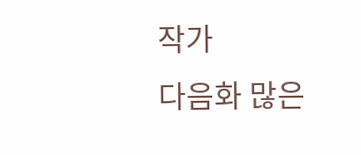작가
다음화 많은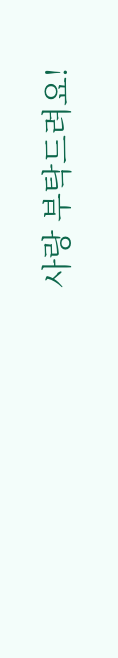사랑 부탁드려요!